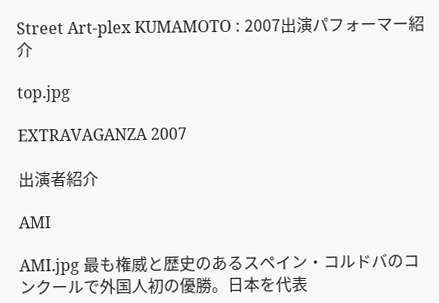Street Art-plex KUMAMOTO : 2007出演パフォーマー紹介

top.jpg

EXTRAVAGANZA 2007

出演者紹介

AMI

AMI.jpg 最も権威と歴史のあるスペイン・コルドバのコンクールで外国人初の優勝。日本を代表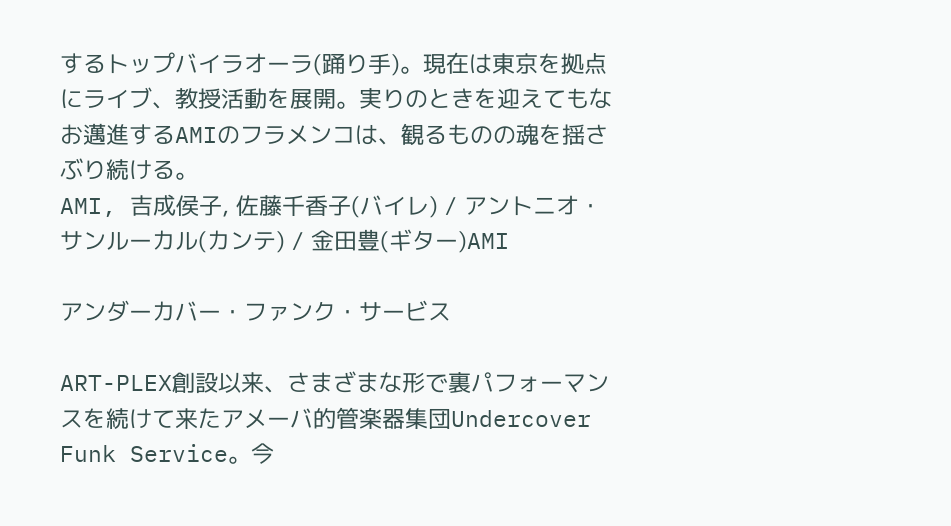するトップバイラオーラ(踊り手)。現在は東京を拠点にライブ、教授活動を展開。実りのときを迎えてもなお邁進するAMIのフラメンコは、観るものの魂を揺さぶり続ける。
AMI, 吉成侯子, 佐藤千香子(バイレ) / アントニオ・サンルーカル(カンテ) / 金田豊(ギター)AMI

アンダーカバー・ファンク・サービス

ART-PLEX創設以来、さまざまな形で裏パフォーマンスを続けて来たアメーバ的管楽器集団Undercover Funk Service。今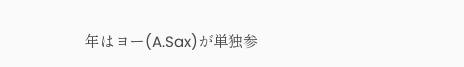年はヨー(A.Sax)が単独参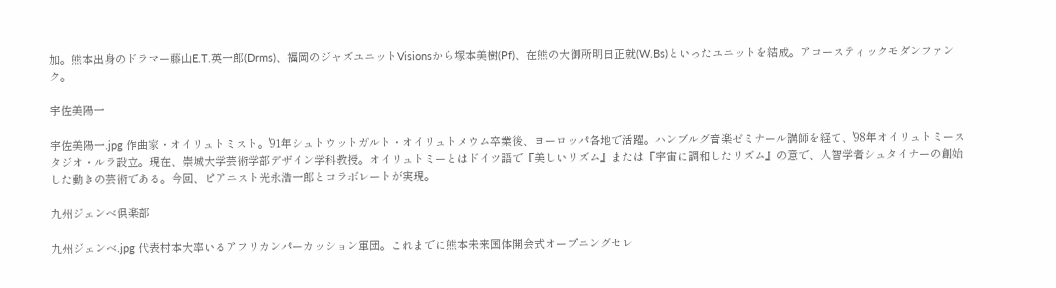加。熊本出身のドラマー藤山E.T.英一郎(Drms)、福岡のジャズユニットVisionsから塚本美樹(Pf)、在熊の大御所明日正就(W.Bs)といったユニットを結成。アコースティックモダンファンク。

宇佐美陽一

宇佐美陽一.jpg 作曲家・オイリュトミスト。'91年シュトウットガルト・オイリュトメウム卒業後、ヨーロッパ各地で活躍。ハンブルグ音楽ゼミナール講師を経て、'98年オイリュトミースタジオ・ルラ設立。現在、崇城大学芸術学部デザイン学科教授。オイリュトミーとはドイツ語で『美しいリズム』または『宇宙に調和したリズム』の意で、人智学者シュタイナーの創始した動きの芸術である。今回、ピアニスト光永浩一郎とコラボレートが実現。

九州ジェンベ倶楽部

九州ジェンベ.jpg 代表村本大率いるアフリカンパーカッション軍団。これまでに熊本未来国体開会式オープニングセレ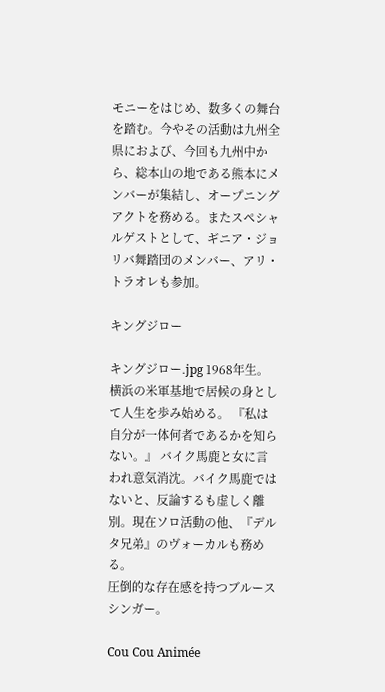モニーをはじめ、数多くの舞台を踏む。今やその活動は九州全県におよび、今回も九州中から、総本山の地である熊本にメンバーが集結し、オープニングアクトを務める。またスペシャルゲストとして、ギニア・ジョリバ舞踏団のメンバー、アリ・トラオレも参加。

キングジロー

キングジロー.jpg 1968年生。横浜の米軍基地で居候の身として人生を歩み始める。 『私は自分が一体何者であるかを知らない。』 バイク馬鹿と女に言われ意気消沈。バイク馬鹿ではないと、反論するも虚しく離別。現在ソロ活動の他、『デルタ兄弟』のヴォーカルも務める。
圧倒的な存在感を持つブルースシンガー。

Cou Cou Animée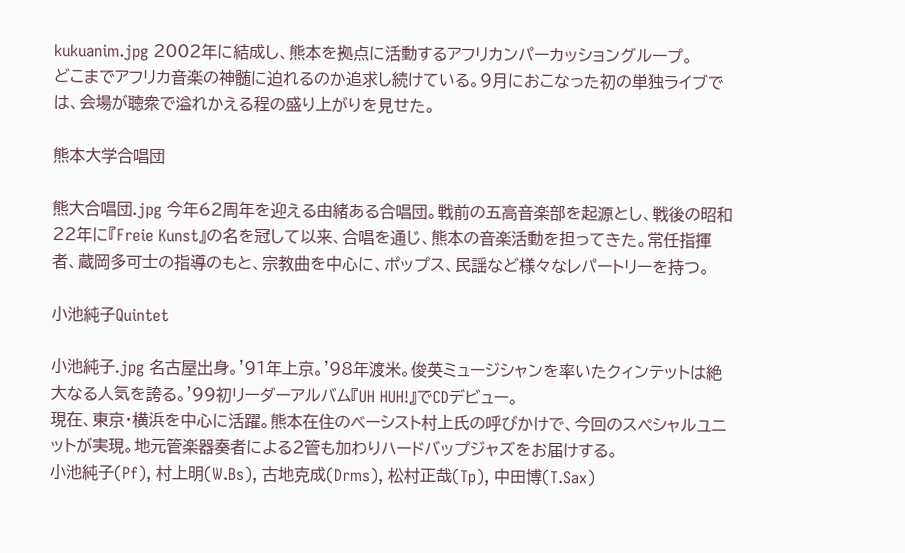kukuanim.jpg 2002年に結成し、熊本を拠点に活動するアフリカンパーカッショングループ。
どこまでアフリカ音楽の神髄に迫れるのか追求し続けている。9月におこなった初の単独ライブでは、会場が聴衆で溢れかえる程の盛り上がりを見せた。

熊本大学合唱団

熊大合唱団.jpg 今年62周年を迎える由緒ある合唱団。戦前の五高音楽部を起源とし、戦後の昭和22年に『Freie Kunst』の名を冠して以来、合唱を通じ、熊本の音楽活動を担ってきた。常任指揮者、蔵岡多可士の指導のもと、宗教曲を中心に、ポップス、民謡など様々なレパートリーを持つ。

小池純子Quintet

小池純子.jpg 名古屋出身。'91年上京。'98年渡米。俊英ミュージシャンを率いたクィンテットは絶大なる人気を誇る。'99初リーダーアルバム『UH HUH!』でCDデビュー。
現在、東京・横浜を中心に活躍。熊本在住のベーシスト村上氏の呼びかけで、今回のスペシャルユニットが実現。地元管楽器奏者による2管も加わりハードバップジャズをお届けする。
小池純子(Pf), 村上明(W.Bs), 古地克成(Drms), 松村正哉(Tp), 中田博(T.Sax)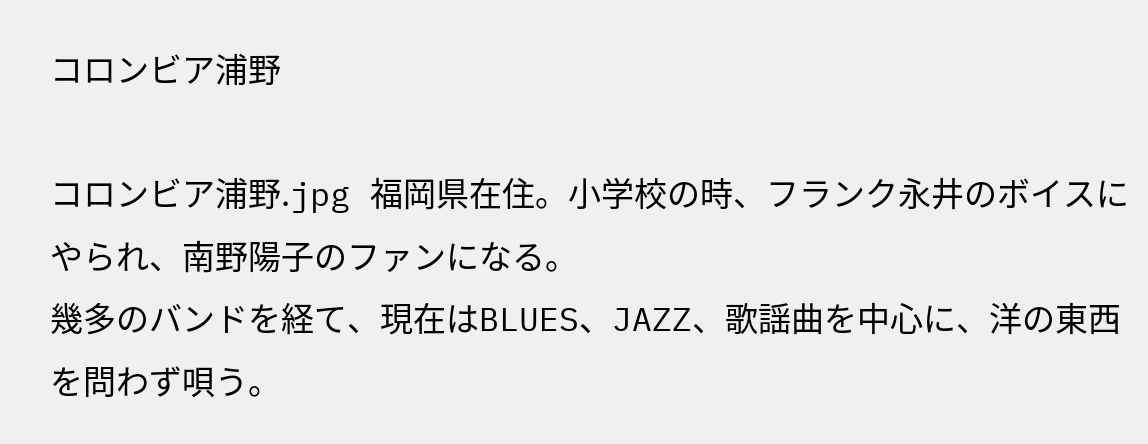コロンビア浦野

コロンビア浦野.jpg 福岡県在住。小学校の時、フランク永井のボイスにやられ、南野陽子のファンになる。
幾多のバンドを経て、現在はBLUES、JAZZ、歌謡曲を中心に、洋の東西を問わず唄う。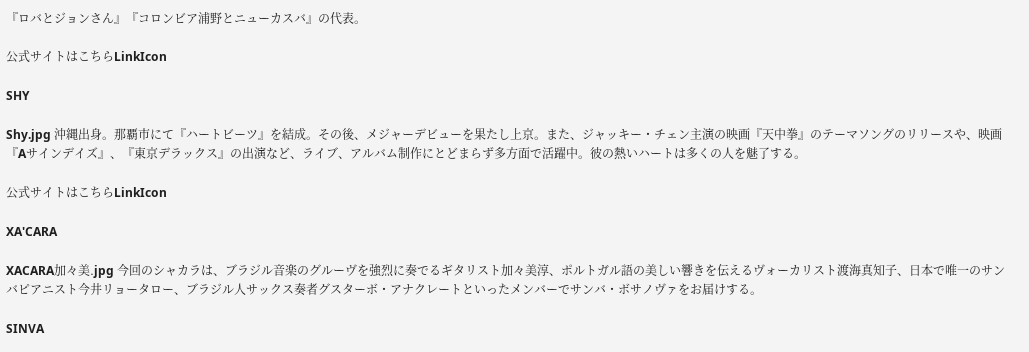『ロバとジョンさん』『コロンビア浦野とニューカスバ』の代表。

公式サイトはこちらLinkIcon

SHY

Shy.jpg 沖縄出身。那覇市にて『ハートビーツ』を結成。その後、メジャーデビューを果たし上京。また、ジャッキー・チェン主演の映画『天中拳』のテーマソングのリリースや、映画『Aサインデイズ』、『東京デラックス』の出演など、ライブ、アルバム制作にとどまらず多方面で活躍中。彼の熱いハートは多くの人を魅了する。

公式サイトはこちらLinkIcon

XA'CARA

XACARA加々美.jpg 今回のシャカラは、ブラジル音楽のグルーヴを強烈に奏でるギタリスト加々美淳、ポルトガル語の美しい響きを伝えるヴォーカリスト渡海真知子、日本で唯一のサンバピアニスト今井リョータロー、ブラジル人サックス奏者グスターボ・アナクレートといったメンバーでサンバ・ボサノヴァをお届けする。

SINVA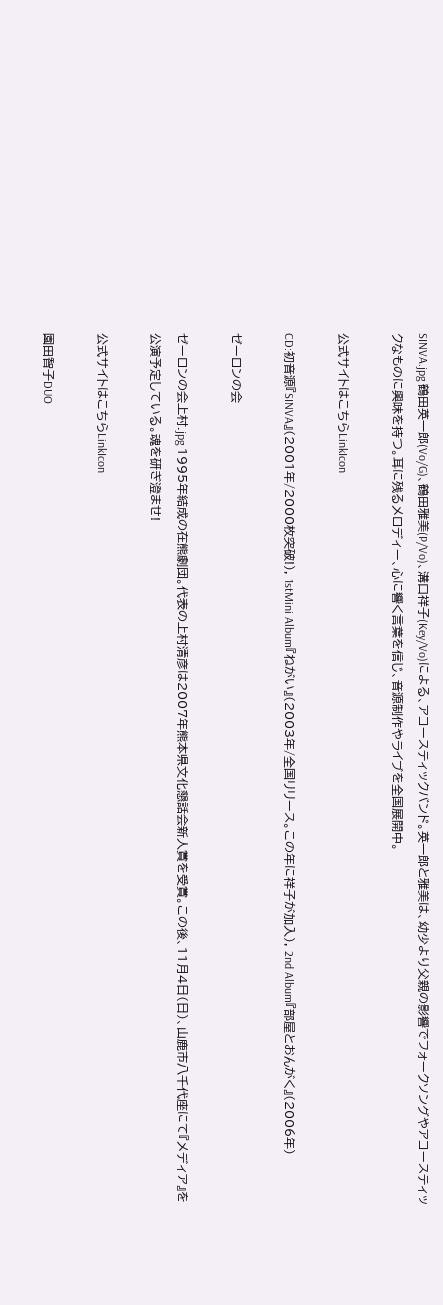SINVA.jpg 鶴田英一郎(Vo/G)、鶴田雅美(P/Vo)、溝口祥子(Key/Vo)による、アコースティックバンド。英一郎と雅美は、幼少より父親の影響でフォークソングやアコースティックなものに興味を持つ。耳に残るメロディー、心に響く言葉を信じ、音源制作やライブを全国展開中。

公式サイトはこちらLinkIcon

CD:初音源『SINVA』(2001年/2000枚突破!), 1stMini Album『ねがい』(2003年/全国リリース。この年に祥子が加入), 2nd Album『部屋とおんがく』(2006年)

ゼーロンの会

ゼーロンの会上村.jpg 1995年結成の在熊劇団。代表の上村清彦は2007年熊本県文化懇話会新人賞を受賞。この後、11月4日(日)、山鹿市八千代座にて『メディア』を公演予定している。魂を研ぎ澄ませ!

公式サイトはこちらLinkIcon

園田智子DUO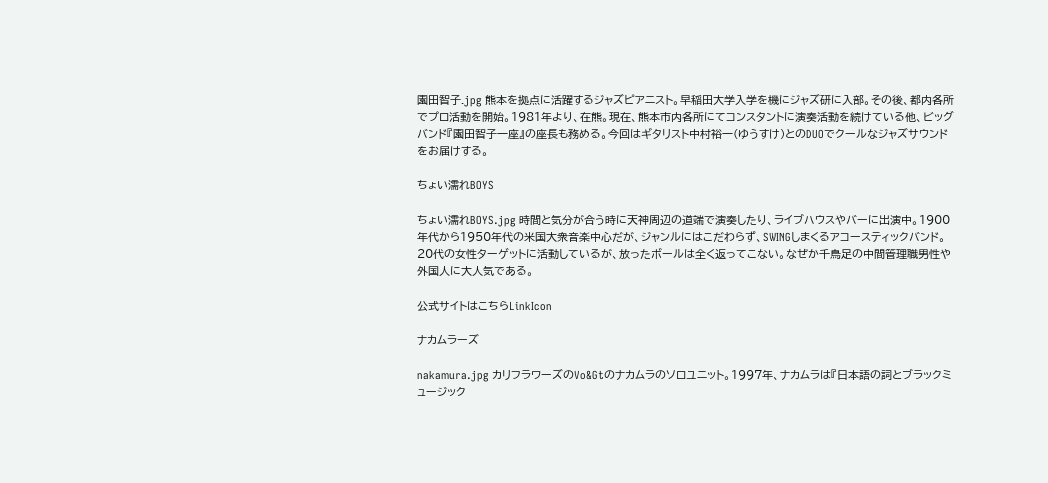園田智子.jpg 熊本を拠点に活躍するジャズピアニスト。早稲田大学入学を機にジャズ研に入部。その後、都内各所でプロ活動を開始。1981年より、在熊。現在、熊本市内各所にてコンスタントに演奏活動を続けている他、ビッグバンド『園田智子一座』の座長も務める。今回はギタリスト中村裕一(ゆうすけ)とのDUOでクールなジャズサウンドをお届けする。

ちょい濡れBOYS

ちょい濡れBOYS.jpg 時間と気分が合う時に天神周辺の道端で演奏したり、ライブハウスやバーに出演中。1900年代から1950年代の米国大衆音楽中心だが、ジャンルにはこだわらず、SWINGしまくるアコースティックバンド。20代の女性ターゲットに活動しているが、放ったボールは全く返ってこない。なぜか千鳥足の中間管理職男性や外国人に大人気である。

公式サイトはこちらLinkIcon

ナカムラーズ

nakamura.jpg カリフラワーズのVo&Gtのナカムラのソロユニット。1997年、ナカムラは『日本語の詞とブラックミュージック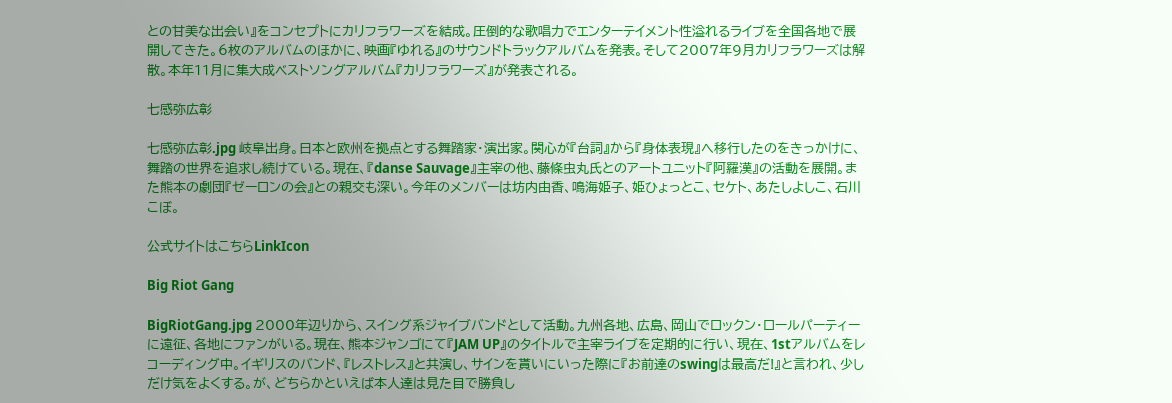との甘美な出会い』をコンセプトにカリフラワーズを結成。圧倒的な歌唱力でエンターテイメント性溢れるライブを全国各地で展開してきた。6枚のアルバムのほかに、映画『ゆれる』のサウンドトラックアルバムを発表。そして2007年9月カリフラワーズは解散。本年11月に集大成ベストソングアルバム『カリフラワーズ』が発表される。

七感弥広彰

七感弥広彰.jpg 岐阜出身。日本と欧州を拠点とする舞踏家・演出家。関心が『台詞』から『身体表現』へ移行したのをきっかけに、舞踏の世界を追求し続けている。現在、『danse Sauvage』主宰の他、藤條虫丸氏とのアートユニット『阿羅漢』の活動を展開。また熊本の劇団『ゼーロンの会』との親交も深い。今年のメンバーは坊内由香、鳴海姫子、姫ひょっとこ、セケト、あたしよしこ、石川こぼ。

公式サイトはこちらLinkIcon

Big Riot Gang

BigRiotGang.jpg 2000年辺りから、スイング系ジャイブバンドとして活動。九州各地、広島、岡山でロックン・ロールパーティーに遠征、各地にファンがいる。現在、熊本ジャンゴにて『JAM UP』のタイトルで主宰ライブを定期的に行い、現在、1stアルバムをレコーディング中。イギリスのバンド、『レストレス』と共演し、サインを貰いにいった際に『お前達のswingは最高だ!』と言われ、少しだけ気をよくする。が、どちらかといえば本人達は見た目で勝負し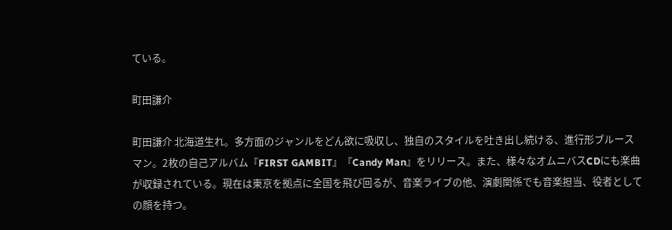ている。

町田謙介

町田謙介 北海道生れ。多方面のジャンルをどん欲に吸収し、独自のスタイルを吐き出し続ける、進行形ブルースマン。2枚の自己アルバム『FIRST GAMBIT』『Candy Man』をリリース。また、様々なオムニバスCDにも楽曲が収録されている。現在は東京を拠点に全国を飛び回るが、音楽ライブの他、演劇関係でも音楽担当、役者としての顔を持つ。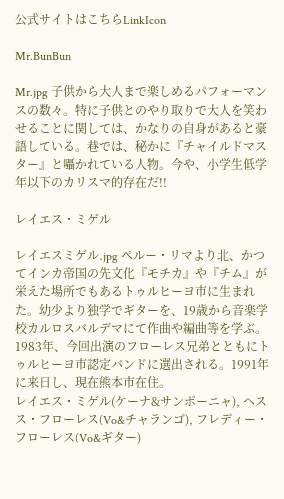公式サイトはこちらLinkIcon

Mr.BunBun

Mr.jpg 子供から大人まで楽しめるパフォーマンスの数々。特に子供とのやり取りで大人を笑わせることに関しては、かなりの自身があると豪語している。巷では、秘かに『チャイルドマスター』と囁かれている人物。今や、小学生低学年以下のカリスマ的存在だ!!

レイエス・ミゲル

レイエスミゲル.jpg ペルー・リマより北、かつてインカ帝国の先文化『モチカ』や『チム』が栄えた場所でもあるトゥルヒーヨ市に生まれた。幼少より独学でギターを、19歳から音楽学校カルロスバルデマにて作曲や編曲等を学ぶ。1983年、今回出演のフローレス兄弟とともにトゥルヒーヨ市認定バンドに選出される。1991年に来日し、現在熊本市在住。
レイエス・ミゲル(ケーナ&サンポーニャ), ヘスス・フローレス(Vo&チャランゴ), フレディー・フローレス(Vo&ギター)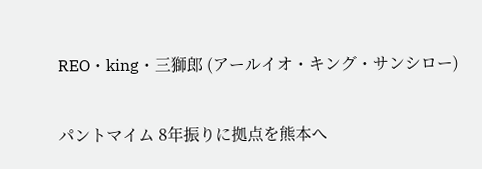REO・king・三獅郎 (アールイオ・キング・サンシロー)

パントマイム 8年振りに拠点を熊本へ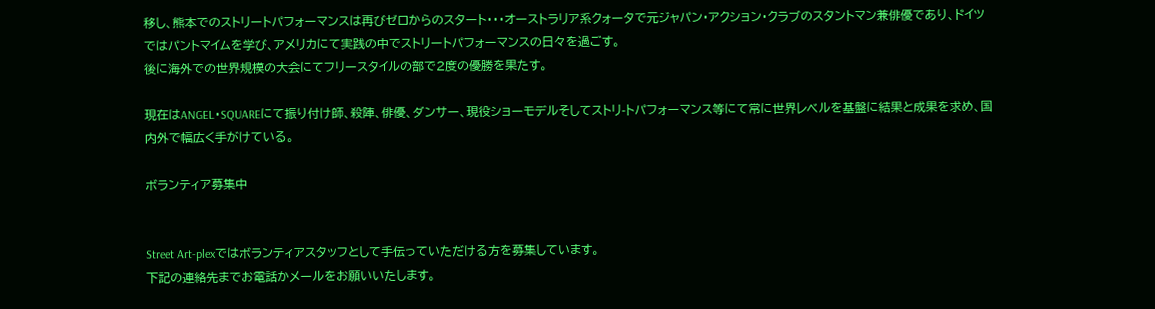移し、熊本でのストリートパフォーマンスは再びゼロからのスタート・・・オーストラリア系クォータで元ジャパン・アクション・クラブのスタントマン兼俳優であり、ドイツではパントマイムを学び、アメリカにて実践の中でストリートパフォーマンスの日々を過ごす。
後に海外での世界規模の大会にてフリースタイルの部で2度の優勝を果たす。

現在はANGEL・SQUAREにて振り付け師、殺陣、俳優、ダンサー、現役ショーモデルそしてストリ-トパフォーマンス等にて常に世界レベルを基盤に結果と成果を求め、国内外で幅広く手がけている。

ボランティア募集中


Street Art-plexではボランティアスタッフとして手伝っていただける方を募集しています。
下記の連絡先までお電話かメールをお願いいたします。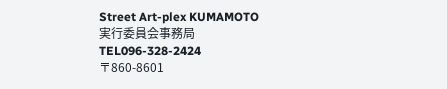Street Art-plex KUMAMOTO
実行委員会事務局
TEL096-328-2424
〒860-8601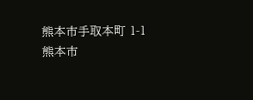熊本市手取本町 1-1
熊本市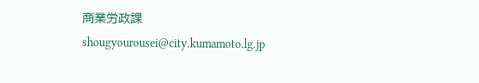商業労政課
shougyourousei@city.kumamoto.lg.jp